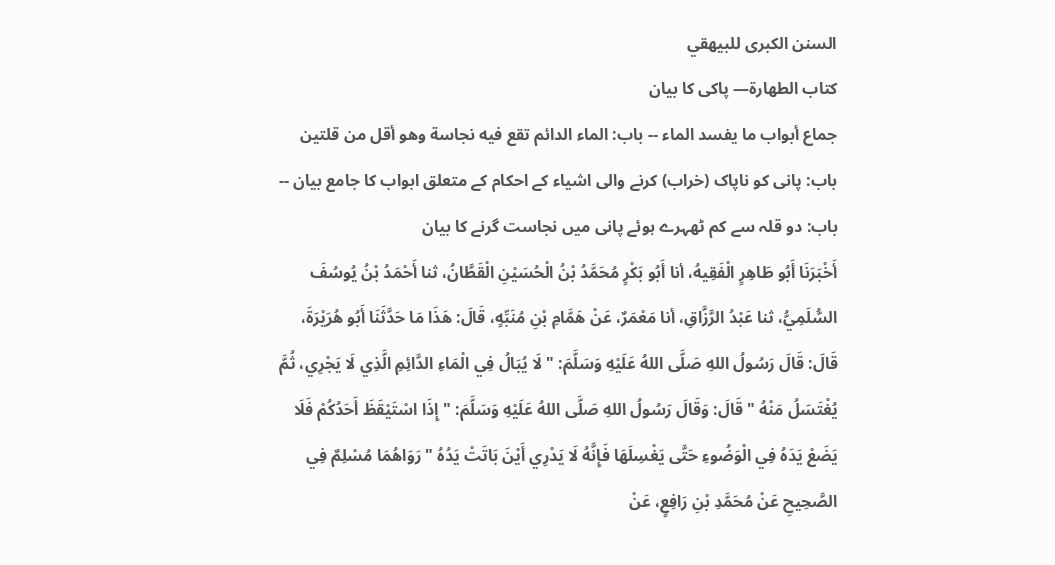السنن الكبرى للبيهقي
كتاب الطهارة— پاکی کا بیان
جماع أبواب ما يفسد الماء -- باب: الماء الدائم تقع فيه نجاسة وهو أقل من قلتين باب: پانی کو ناپاک (خراب) کرنے والی اشیاء کے احکام کے متعلق ابواب کا جامع بیان -- باب: دو قلہ سے کم ٹھہرے ہوئے پانی میں نجاست گرنے کا بیان
أَخْبَرَنَا أَبُو طَاهِرٍ الْفَقِيهُ، أنا أَبُو بَكْرٍ مُحَمَّدُ بْنُ الْحُسَيْنِ الْقَطَّانُ، ثنا أَحْمَدُ بْنُ يُوسُفَ السُّلَمِيُّ، ثنا عَبْدُ الرَّزَّاقِ، أنا مَعْمَرٌ، عَنْ هَمَّامِ بْنِ مُنَبِّهٍ، قَالَ: هَذَا مَا حَدَّثَنَا أَبُو هُرَيْرَةَ، قَالَ: قَالَ رَسُولُ اللهِ صَلَّى اللهُ عَلَيْهِ وَسَلَّمَ: " لَا يُبَالُ فِي الْمَاءِ الدَّائِمِ الَّذِي لَا يَجْرِي، ثُمَّ يُغْتَسَلُ مَنْهُ " قَالَ: وَقَالَ رَسُولُ اللهِ صَلَّى اللهُ عَلَيْهِ وَسَلَّمَ: " إِذَا اسْتَيْقَظَ أَحَدُكُمْ فَلَا يَضَعْ يَدَهُ فِي الْوَضُوءِ حَتَّى يَغْسِلَهَا فَإِنَّهُ لَا يَدْرِي أَيْنَ بَاتَتْ يَدُهُ " رَوَاهُمَا مُسْلِمٌ فِي الصَّحِيحِ عَنْ مُحَمَّدِ بْنِ رَافِعٍ، عَنْ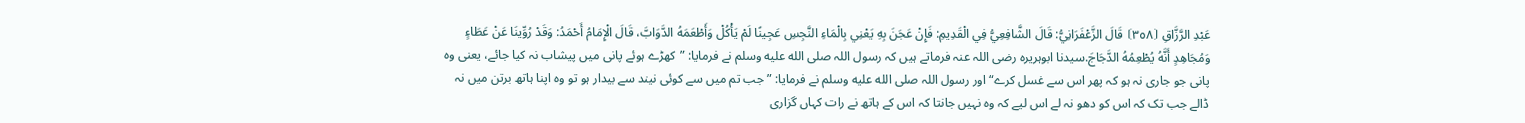عَبْدِ الرَّزَّاقِ ⦗٣٥٨⦘ قَالَ الزَّعْفَرَانِيُّ: قَالَ الشَّافِعِيُّ فِي الْقَدِيمِ: فَإِنْ عَجَنَ بِهِ يَعْنِي بِالْمَاءِ النَّجِسِ عَجِينًا لَمْ يَأْكُلْ وَأَطْعَمَهُ الدَّوَابَّ، قَالَ الْإِمَامُ أَحْمَدُ: وَقَدْ رُوِّينَا عَنْ عَطَاءٍ وَمُجَاهِدٍ أَنَّهُ يُطْعِمُهُ الدَّجَاجَ.سیدنا ابوہریرہ رضی اللہ عنہ فرماتے ہیں کہ رسول اللہ صلى الله عليه وسلم نے فرمایا: ”کھڑے ہوئے پانی میں پیشاب نہ کیا جائے، یعنی وہ پانی جو جاری نہ ہو کہ پھر اس سے غسل کرے“ اور رسول اللہ صلى الله عليه وسلم نے فرمایا: ”جب تم میں سے کوئی نیند سے بیدار ہو تو وہ اپنا ہاتھ برتن میں نہ ڈالے جب تک کہ اس کو دھو نہ لے اس لیے کہ وہ نہیں جانتا کہ اس کے ہاتھ نے رات کہاں گزاری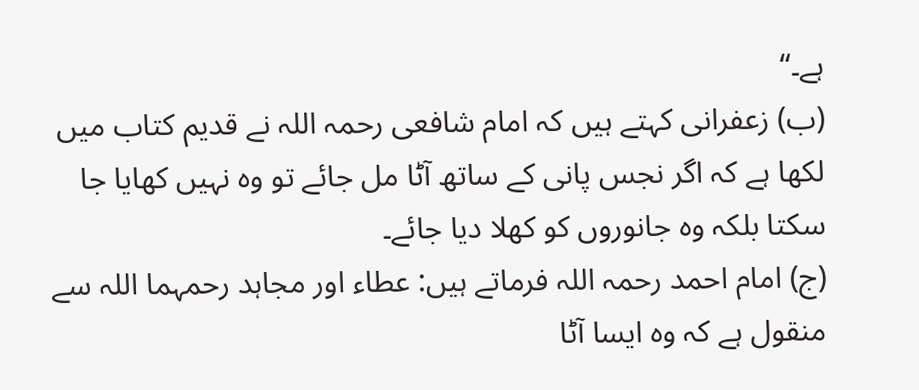ہے۔“
(ب) زعفرانی کہتے ہیں کہ امام شافعی رحمہ اللہ نے قدیم کتاب میں لکھا ہے کہ اگر نجس پانی کے ساتھ آٹا مل جائے تو وہ نہیں کھایا جا سکتا بلکہ وہ جانوروں کو کھلا دیا جائے۔
(ج) امام احمد رحمہ اللہ فرماتے ہیں: عطاء اور مجاہد رحمہما اللہ سے منقول ہے کہ وہ ایسا آٹا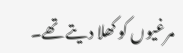مرغیوں کو کھلا دیتے تھے۔